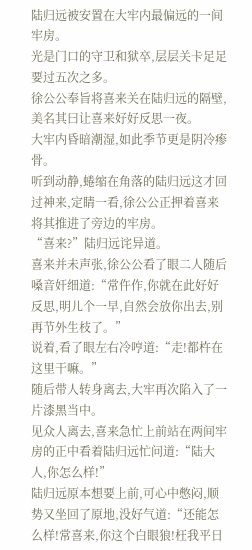陆归远被安置在大牢内最偏远的一间牢房。
光是门口的守卫和狱卒,层层关卡足足要过五次之多。
徐公公奉旨将喜来关在陆归远的隔壁,美名其曰让喜来好好反思一夜。
大牢内昏暗潮湿,如此季节更是阴冷瘆骨。
听到动静,蜷缩在角落的陆归远这才回过神来,定睛一看,徐公公正押着喜来将其推进了旁边的牢房。
“喜来?”陆归远诧异道。
喜来并未声张,徐公公看了眼二人随后嗓音奸细道:“常仵作,你就在此好好反思,明儿个一早,自然会放你出去,别再节外生枝了。”
说着,看了眼左右冷哼道:“走!都杵在这里干嘛。”
随后带人转身离去,大牢再次陷入了一片漆黑当中。
见众人离去,喜来急忙上前站在两间牢房的正中看着陆归远忙问道:“陆大人,你怎么样!”
陆归远原本想要上前,可心中憋闷,顺势又坐回了原地,没好气道:“还能怎么样!常喜来,你这个白眼狼!枉我平日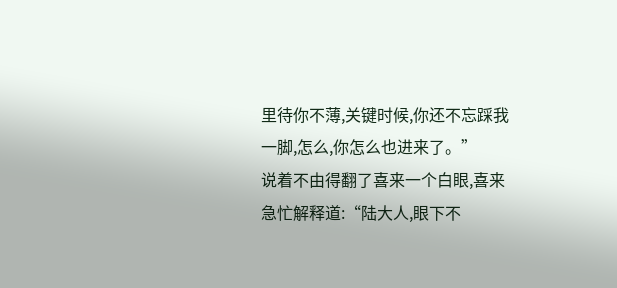里待你不薄,关键时候,你还不忘踩我一脚,怎么,你怎么也进来了。”
说着不由得翻了喜来一个白眼,喜来急忙解释道:“陆大人,眼下不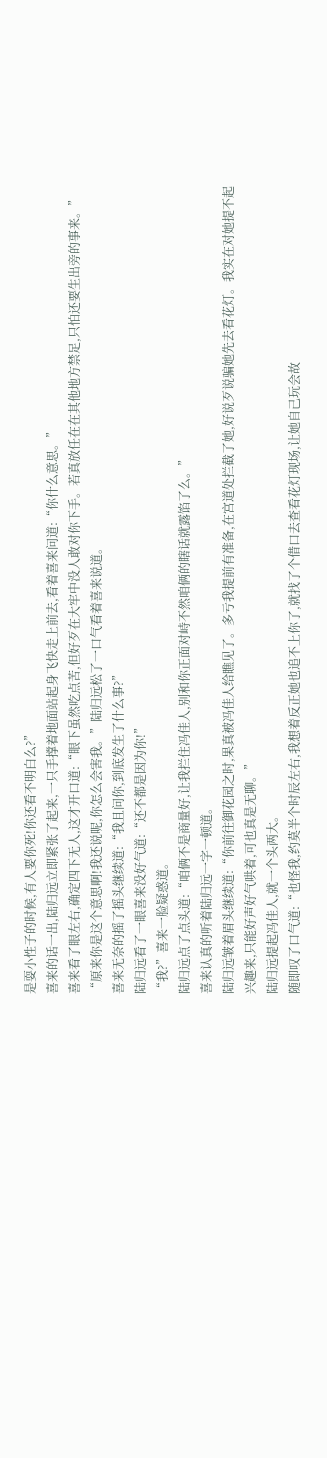是耍小性子的时候,有人要你死!你还看不明白么?”
喜来的话一出,陆归远立即紧张了起来,一只手撑着地面站起身飞快走上前去,看着喜来问道:“你什么意思。”
喜来看了眼左右,确定四下无人,这才开口道:“眼下虽然吃点苦,但好歹在大牢中没人敢对你下手。若真放任在在其他地方禁足,只怕还要生出旁的事来。”
“原来你是这个意思啊!我还说呢,你怎么会害我。”陆归远松了一口气看着喜来说道。
喜来无奈的摇了摇头继续道:“我且问你,到底发生了什么事?”
陆归远看了一眼喜来没好气道:“还不都是因为你!”
“我?”喜来一脸疑惑道。
陆归远点了点头道:“咱俩不是商量好,让我拦住冯佳人,别和你正面对峙不然咱俩的瞎话就露馅了么。”
喜来认真的听着陆归远一字一顿道。
陆归远皱着眉头继续道:“你前往御花园之时,果真被冯佳人给瞧见了。多亏我提前有准备,在宫道处拦截了她,好说歹说骗她先去看花灯。我实在对她提不起兴趣来,只能好声好气哄着,可也真是无聊。”
陆归远提起冯佳人,就一个头两大。
随即叹了口气道:“也怪我,约莫半个时辰左右,我想着反正她也追不上你了,就找了个借口去查看花灯现场,让她自己玩会故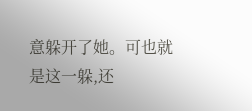意躲开了她。可也就是这一躲,还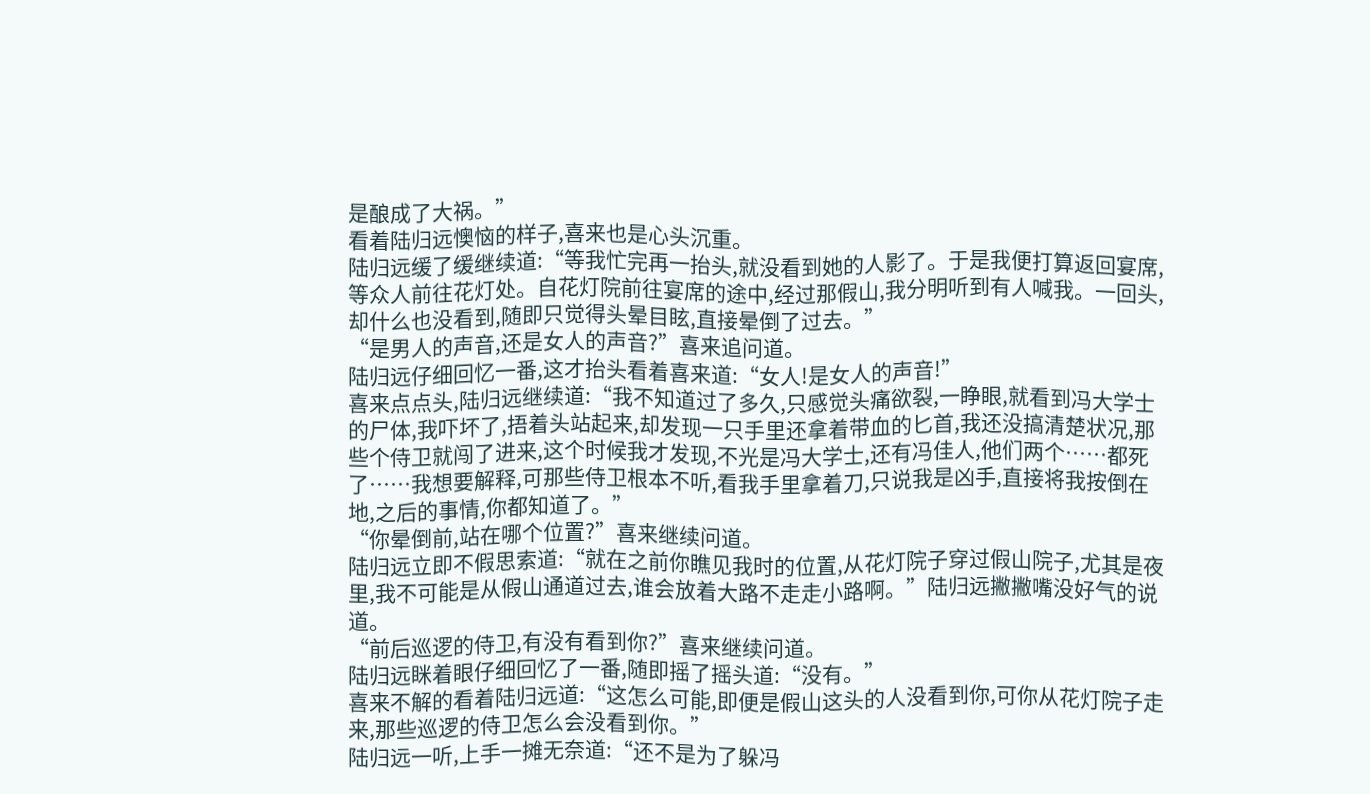是酿成了大祸。”
看着陆归远懊恼的样子,喜来也是心头沉重。
陆归远缓了缓继续道:“等我忙完再一抬头,就没看到她的人影了。于是我便打算返回宴席,等众人前往花灯处。自花灯院前往宴席的途中,经过那假山,我分明听到有人喊我。一回头,却什么也没看到,随即只觉得头晕目眩,直接晕倒了过去。”
“是男人的声音,还是女人的声音?”喜来追问道。
陆归远仔细回忆一番,这才抬头看着喜来道:“女人!是女人的声音!”
喜来点点头,陆归远继续道:“我不知道过了多久,只感觉头痛欲裂,一睁眼,就看到冯大学士的尸体,我吓坏了,捂着头站起来,却发现一只手里还拿着带血的匕首,我还没搞清楚状况,那些个侍卫就闯了进来,这个时候我才发现,不光是冯大学士,还有冯佳人,他们两个……都死了……我想要解释,可那些侍卫根本不听,看我手里拿着刀,只说我是凶手,直接将我按倒在地,之后的事情,你都知道了。”
“你晕倒前,站在哪个位置?”喜来继续问道。
陆归远立即不假思索道:“就在之前你瞧见我时的位置,从花灯院子穿过假山院子,尤其是夜里,我不可能是从假山通道过去,谁会放着大路不走走小路啊。”陆归远撇撇嘴没好气的说道。
“前后巡逻的侍卫,有没有看到你?”喜来继续问道。
陆归远眯着眼仔细回忆了一番,随即摇了摇头道:“没有。”
喜来不解的看着陆归远道:“这怎么可能,即便是假山这头的人没看到你,可你从花灯院子走来,那些巡逻的侍卫怎么会没看到你。”
陆归远一听,上手一摊无奈道:“还不是为了躲冯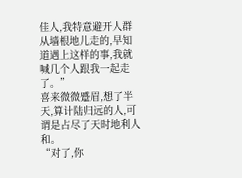佳人,我特意避开人群从墙根地儿走的,早知道遇上这样的事,我就喊几个人跟我一起走了。”
喜来微微蹙眉,想了半天,算计陆归远的人,可谓是占尽了天时地利人和。
“对了,你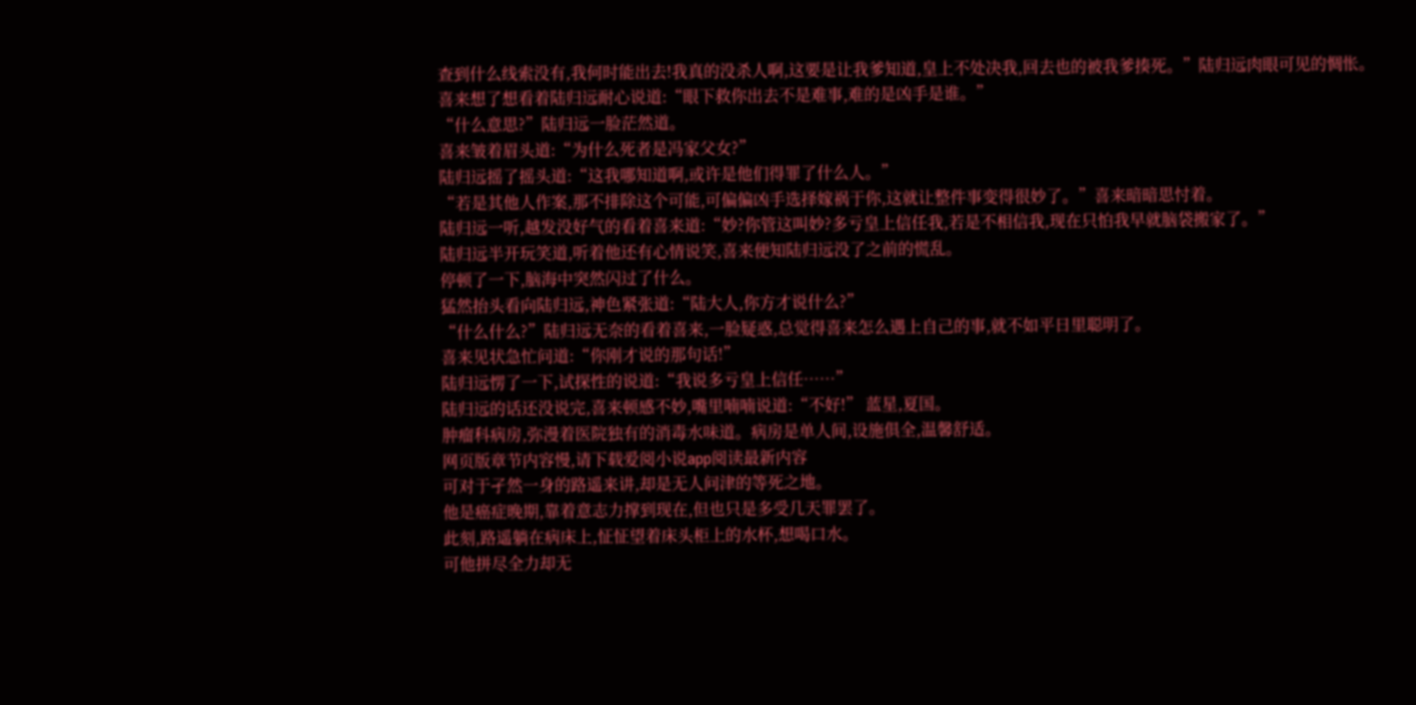查到什么线索没有,我何时能出去!我真的没杀人啊,这要是让我爹知道,皇上不处决我,回去也的被我爹揍死。”陆归远肉眼可见的惆怅。
喜来想了想看着陆归远耐心说道:“眼下救你出去不是难事,难的是凶手是谁。”
“什么意思?”陆归远一脸茫然道。
喜来皱着眉头道:“为什么死者是冯家父女?”
陆归远摇了摇头道:“这我哪知道啊,或许是他们得罪了什么人。”
“若是其他人作案,那不排除这个可能,可偏偏凶手选择嫁祸于你,这就让整件事变得很妙了。”喜来暗暗思忖着。
陆归远一听,越发没好气的看着喜来道:“妙?你管这叫妙?多亏皇上信任我,若是不相信我,现在只怕我早就脑袋搬家了。”
陆归远半开玩笑道,听着他还有心情说笑,喜来便知陆归远没了之前的慌乱。
停顿了一下,脑海中突然闪过了什么。
猛然抬头看向陆归远,神色紧张道:“陆大人,你方才说什么?”
“什么什么?”陆归远无奈的看着喜来,一脸疑惑,总觉得喜来怎么遇上自己的事,就不如平日里聪明了。
喜来见状急忙问道:“你刚才说的那句话!”
陆归远愣了一下,试探性的说道:“我说多亏皇上信任……”
陆归远的话还没说完,喜来顿感不妙,嘴里喃喃说道:“不好!” 蓝星,夏国。
肿瘤科病房,弥漫着医院独有的消毒水味道。病房是单人间,设施俱全,温馨舒适。
网页版章节内容慢,请下载爱阅小说app阅读最新内容
可对于孑然一身的路遥来讲,却是无人问津的等死之地。
他是癌症晚期,靠着意志力撑到现在,但也只是多受几天罪罢了。
此刻,路遥躺在病床上,怔怔望着床头柜上的水杯,想喝口水。
可他拼尽全力却无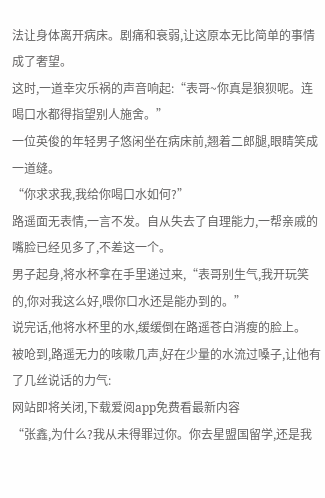法让身体离开病床。剧痛和衰弱,让这原本无比简单的事情成了奢望。
这时,一道幸灾乐祸的声音响起:“表哥~你真是狼狈呢。连喝口水都得指望别人施舍。”
一位英俊的年轻男子悠闲坐在病床前,翘着二郎腿,眼睛笑成一道缝。
“你求求我,我给你喝口水如何?”
路遥面无表情,一言不发。自从失去了自理能力,一帮亲戚的嘴脸已经见多了,不差这一个。
男子起身,将水杯拿在手里递过来,“表哥别生气,我开玩笑的,你对我这么好,喂你口水还是能办到的。”
说完话,他将水杯里的水,缓缓倒在路遥苍白消瘦的脸上。
被呛到,路遥无力的咳嗽几声,好在少量的水流过嗓子,让他有了几丝说话的力气:
网站即将关闭,下载爱阅app免费看最新内容
“张鑫,为什么?我从未得罪过你。你去星盟国留学,还是我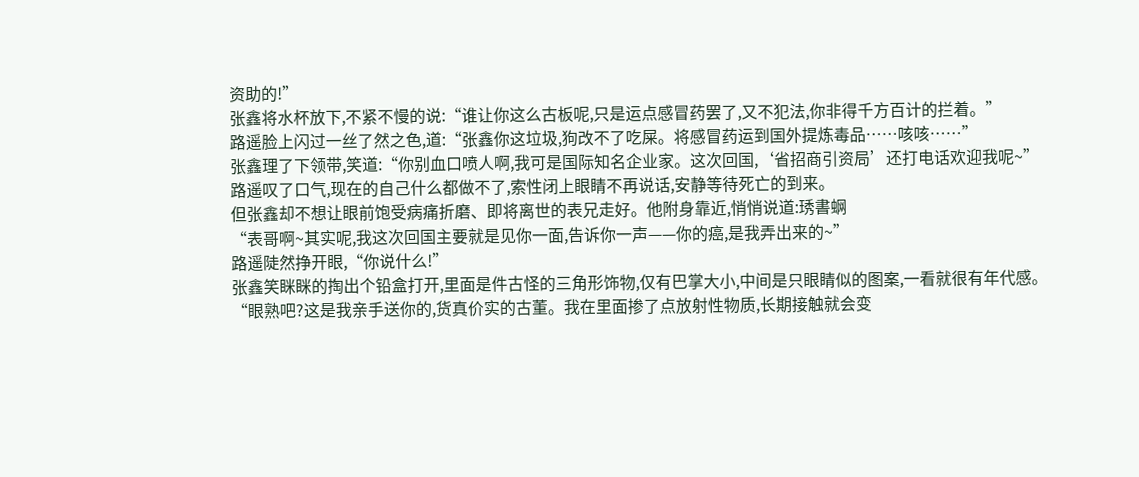资助的!”
张鑫将水杯放下,不紧不慢的说:“谁让你这么古板呢,只是运点感冒药罢了,又不犯法,你非得千方百计的拦着。”
路遥脸上闪过一丝了然之色,道:“张鑫你这垃圾,狗改不了吃屎。将感冒药运到国外提炼毒品……咳咳……”
张鑫理了下领带,笑道:“你别血口喷人啊,我可是国际知名企业家。这次回国,‘省招商引资局’还打电话欢迎我呢~”
路遥叹了口气,现在的自己什么都做不了,索性闭上眼睛不再说话,安静等待死亡的到来。
但张鑫却不想让眼前饱受病痛折磨、即将离世的表兄走好。他附身靠近,悄悄说道:琇書蛧
“表哥啊~其实呢,我这次回国主要就是见你一面,告诉你一声——你的癌,是我弄出来的~”
路遥陡然挣开眼,“你说什么!”
张鑫笑眯眯的掏出个铅盒打开,里面是件古怪的三角形饰物,仅有巴掌大小,中间是只眼睛似的图案,一看就很有年代感。
“眼熟吧?这是我亲手送你的,货真价实的古董。我在里面掺了点放射性物质,长期接触就会变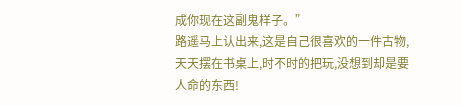成你现在这副鬼样子。”
路遥马上认出来,这是自己很喜欢的一件古物,天天摆在书桌上,时不时的把玩,没想到却是要人命的东西!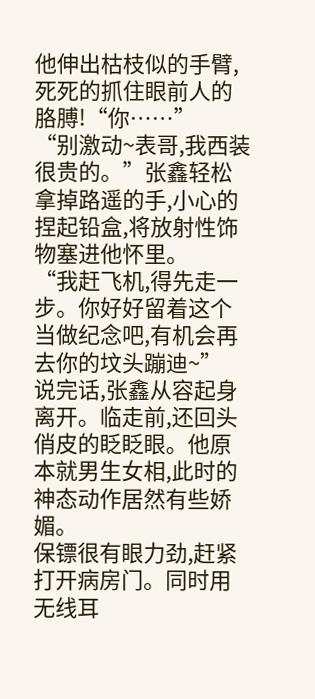他伸出枯枝似的手臂,死死的抓住眼前人的胳膊!“你……”
“别激动~表哥,我西装很贵的。”张鑫轻松拿掉路遥的手,小心的捏起铅盒,将放射性饰物塞进他怀里。
“我赶飞机,得先走一步。你好好留着这个当做纪念吧,有机会再去你的坟头蹦迪~”
说完话,张鑫从容起身离开。临走前,还回头俏皮的眨眨眼。他原本就男生女相,此时的神态动作居然有些娇媚。
保镖很有眼力劲,赶紧打开病房门。同时用无线耳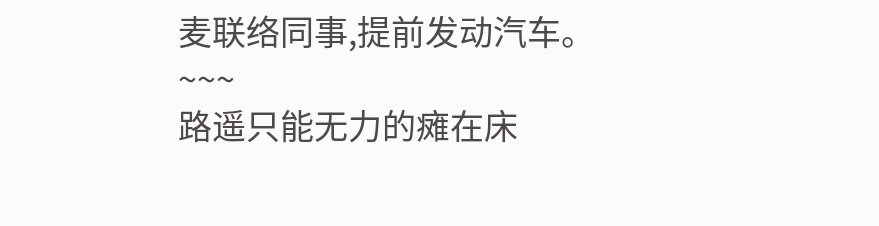麦联络同事,提前发动汽车。
~~~
路遥只能无力的瘫在床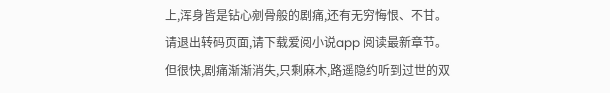上,浑身皆是钻心剜骨般的剧痛,还有无穷悔恨、不甘。
请退出转码页面,请下载爱阅小说app 阅读最新章节。
但很快,剧痛渐渐消失,只剩麻木,路遥隐约听到过世的双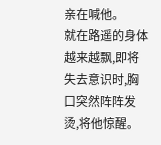亲在喊他。
就在路遥的身体越来越飘,即将失去意识时,胸口突然阵阵发烫,将他惊醒。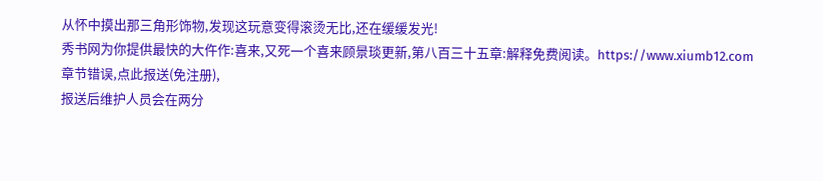从怀中摸出那三角形饰物,发现这玩意变得滚烫无比,还在缓缓发光!
秀书网为你提供最快的大仵作:喜来,又死一个喜来顾景琰更新,第八百三十五章:解释免费阅读。https://www.xiumb12.com
章节错误,点此报送(免注册),
报送后维护人员会在两分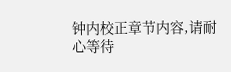钟内校正章节内容,请耐心等待